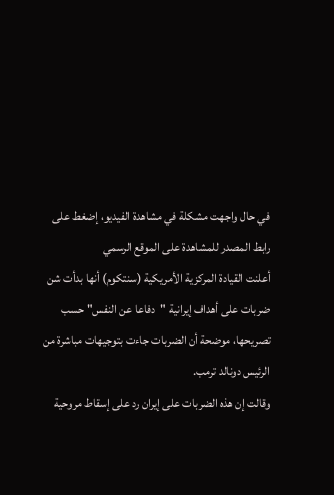في حال واجهت مشكلة في مشاهدة الفيديو، إضغط على رابط المصدر للمشاهدة على الموقع الرسمي
أعلنت القيادة المركزية الأمريكية (سنتكوم) أنها بدأت شن ضربات على أهداف إيرانية "دفاعا عن النفس" حسب تصريحها، موضحة أن الضربات جاءت بتوجيهات مباشرة من الرئيس دونالد ترمب.
وقالت إن هذه الضربات على إيران رد على إسقاط مروحية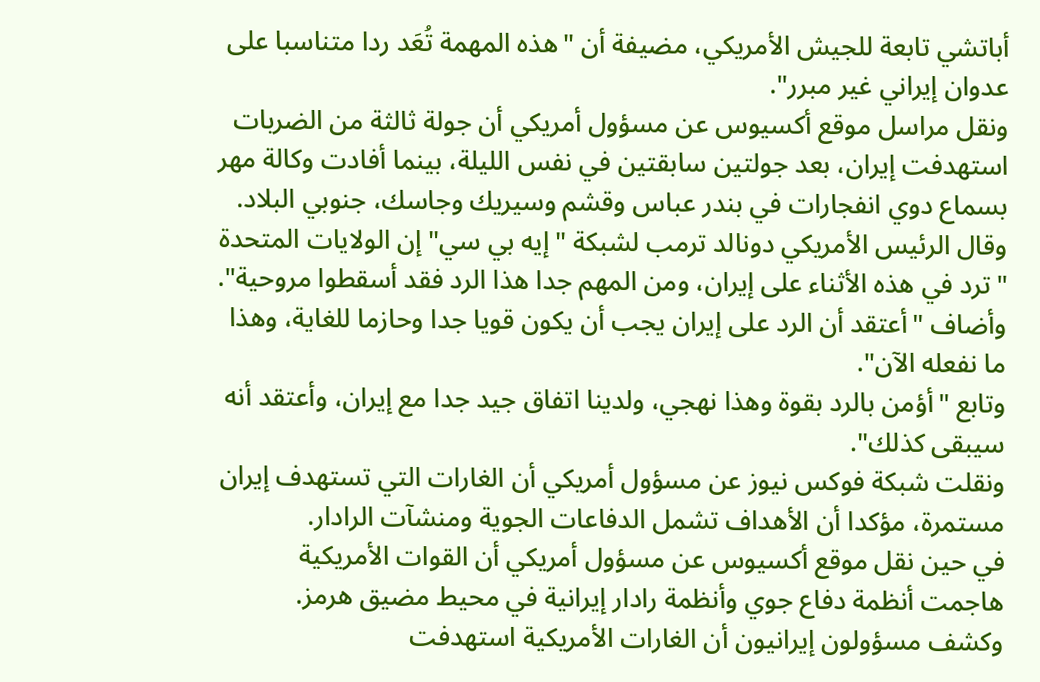أباتشي تابعة للجيش الأمريكي، مضيفة أن "هذه المهمة تُعَد ردا متناسبا على عدوان إيراني غير مبرر".
ونقل مراسل موقع أكسيوس عن مسؤول أمريكي أن جولة ثالثة من الضربات استهدفت إيران، بعد جولتين سابقتين في نفس الليلة، بينما أفادت وكالة مهر بسماع دوي انفجارات في بندر عباس وقشم وسيريك وجاسك، جنوبي البلاد.
وقال الرئيس الأمريكي دونالد ترمب لشبكة "إيه بي سي" إن الولايات المتحدة "ترد في هذه الأثناء على إيران، ومن المهم جدا هذا الرد فقد أسقطوا مروحية".
وأضاف "أعتقد أن الرد على إيران يجب أن يكون قويا جدا وحازما للغاية، وهذا ما نفعله الآن".
وتابع "أؤمن بالرد بقوة وهذا نهجي، ولدينا اتفاق جيد جدا مع إيران، وأعتقد أنه سيبقى كذلك".
ونقلت شبكة فوكس نيوز عن مسؤول أمريكي أن الغارات التي تستهدف إيران مستمرة، مؤكدا أن الأهداف تشمل الدفاعات الجوية ومنشآت الرادار.
في حين نقل موقع أكسيوس عن مسؤول أمريكي أن القوات الأمريكية هاجمت أنظمة دفاع جوي وأنظمة رادار إيرانية في محيط مضيق هرمز.
وكشف مسؤولون إيرانيون أن الغارات الأمريكية استهدفت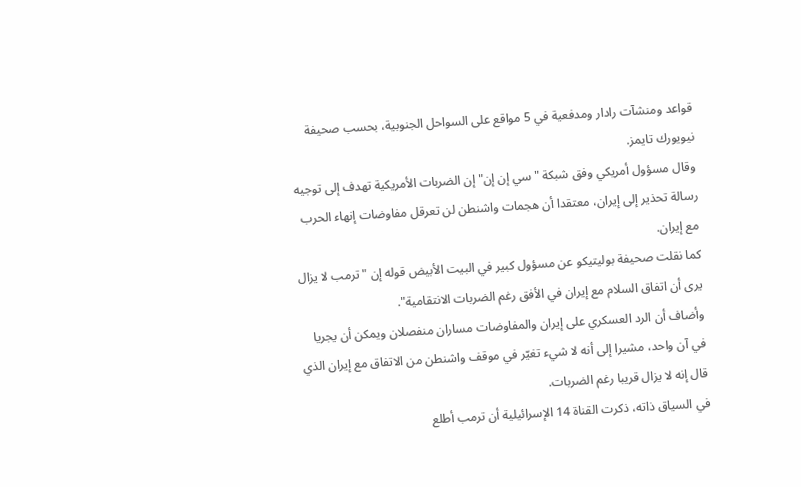قواعد ومنشآت رادار ومدفعية في 5 مواقع على السواحل الجنوبية، بحسب صحيفة نيويورك تايمز.
وقال مسؤول أمريكي وفق شبكة "سي إن إن" إن الضربات الأمريكية تهدف إلى توجيه رسالة تحذير إلى إيران، معتقدا أن هجمات واشنطن لن تعرقل مفاوضات إنهاء الحرب مع إيران.
كما نقلت صحيفة بوليتيكو عن مسؤول كبير في البيت الأبيض قوله إن "ترمب لا يزال يرى أن اتفاق السلام مع إيران في الأفق رغم الضربات الانتقامية".
وأضاف أن الرد العسكري على إيران والمفاوضات مساران منفصلان ويمكن أن يجريا في آن واحد، مشيرا إلى أنه لا شيء تغيّر في موقف واشنطن من الاتفاق مع إيران الذي قال إنه لا يزال قريبا رغم الضربات.
في السياق ذاته، ذكرت القناة 14 الإسرائيلية أن ترمب أطلع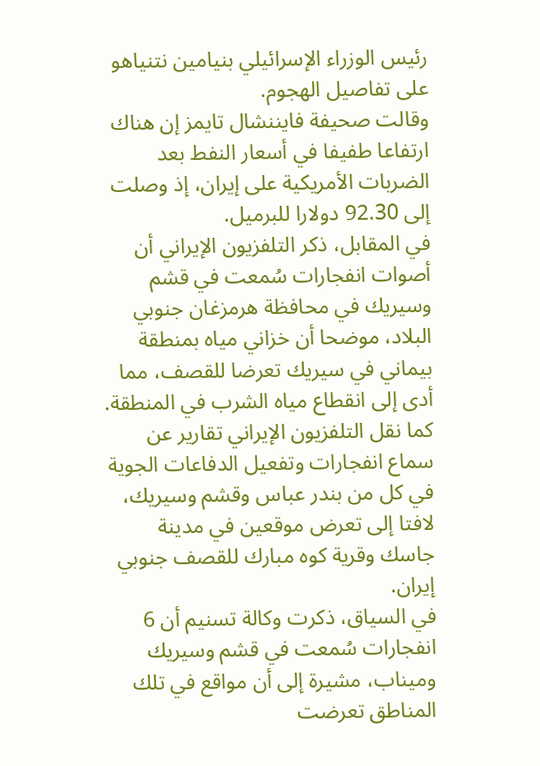رئيس الوزراء الإسرائيلي بنيامين نتنياهو على تفاصيل الهجوم.
وقالت صحيفة فايننشال تايمز إن هناك ارتفاعا طفيفا في أسعار النفط بعد الضربات الأمريكية على إيران، إذ وصلت إلى 92.30 دولارا للبرميل.
في المقابل، ذكر التلفزيون الإيراني أن أصوات انفجارات سُمعت في قشم وسيريك في محافظة هرمزغان جنوبي البلاد، موضحا أن خزاني مياه بمنطقة بيماني في سيريك تعرضا للقصف، مما أدى إلى انقطاع مياه الشرب في المنطقة.
كما نقل التلفزيون الإيراني تقارير عن سماع انفجارات وتفعيل الدفاعات الجوية في كل من بندر عباس وقشم وسيريك، لافتا إلى تعرض موقعين في مدينة جاسك وقرية كوه مبارك للقصف جنوبي إيران.
في السياق، ذكرت وكالة تسنيم أن 6 انفجارات سُمعت في قشم وسيريك وميناب، مشيرة إلى أن مواقع في تلك المناطق تعرضت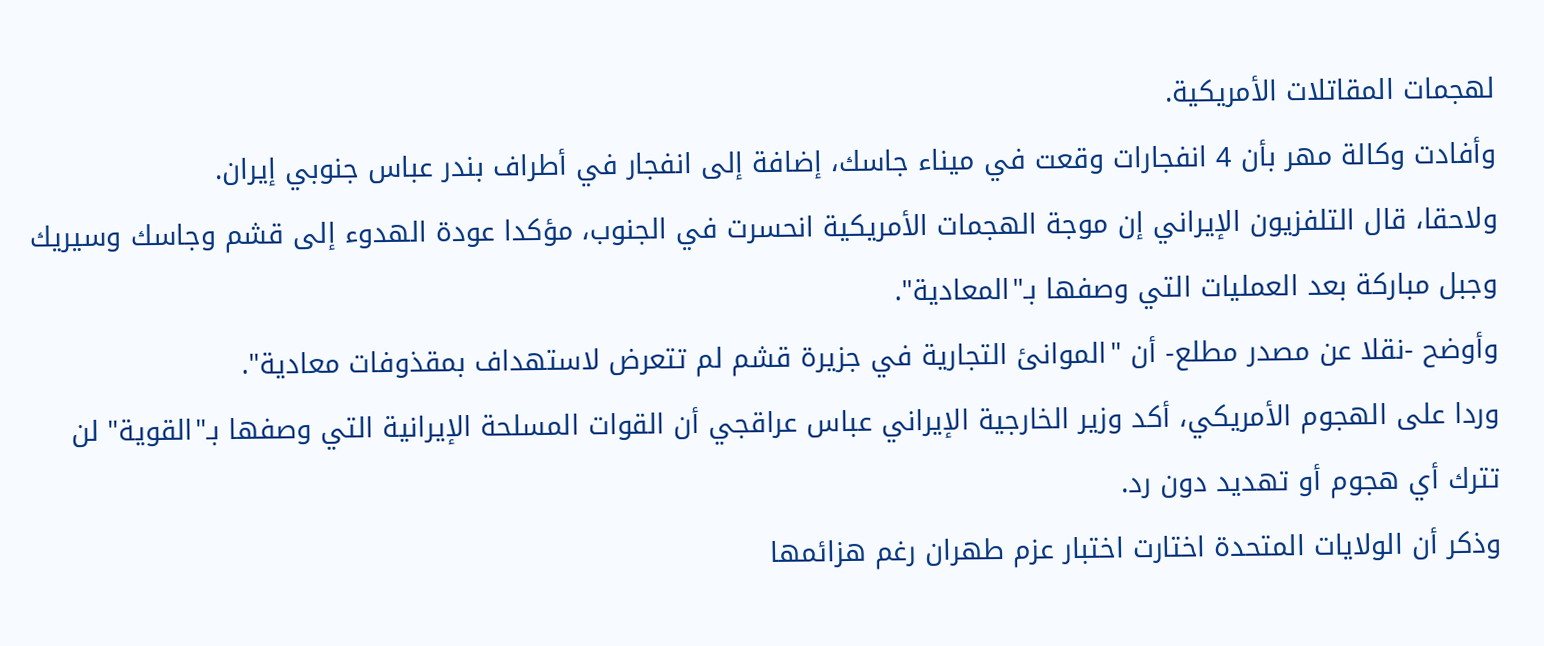لهجمات المقاتلات الأمريكية.
وأفادت وكالة مهر بأن 4 انفجارات وقعت في ميناء جاسك، إضافة إلى انفجار في أطراف بندر عباس جنوبي إيران.
ولاحقا، قال التلفزيون الإيراني إن موجة الهجمات الأمريكية انحسرت في الجنوب، مؤكدا عودة الهدوء إلى قشم وجاسك وسيريك وجبل مباركة بعد العمليات التي وصفها بـ"المعادية".
وأوضح -نقلا عن مصدر مطلع- أن "الموانئ التجارية في جزيرة قشم لم تتعرض لاستهداف بمقذوفات معادية".
وردا على الهجوم الأمريكي، أكد وزير الخارجية الإيراني عباس عراقجي أن القوات المسلحة الإيرانية التي وصفها بـ"القوية" لن تترك أي هجوم أو تهديد دون رد.
وذكر أن الولايات المتحدة اختارت اختبار عزم طهران رغم هزائمها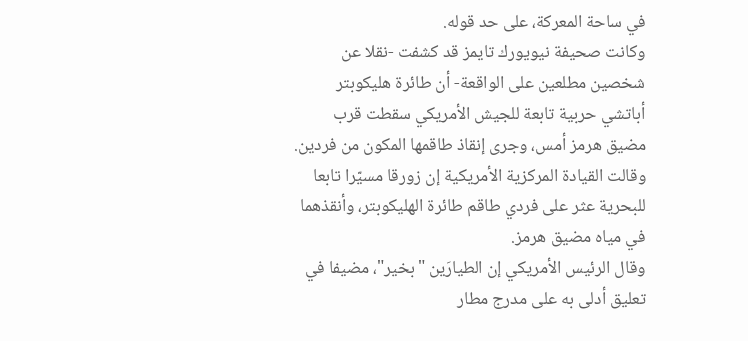في ساحة المعركة، على حد قوله.
وكانت صحيفة نيويورك تايمز قد كشفت -نقلا عن شخصين مطلعين على الواقعة- أن طائرة هليكوبتر أباتشي حربية تابعة للجيش الأمريكي سقطت قرب مضيق هرمز أمس، وجرى إنقاذ طاقمها المكون من فردين.
وقالت القيادة المركزية الأمريكية إن زورقا مسيّرا تابعا للبحرية عثر على فردي طاقم طائرة الهليكوبتر، وأنقذهما في مياه مضيق هرمز.
وقال الرئيس الأمريكي إن الطيارَين "بخير"، مضيفا في تعليق أدلى به على مدرج مطار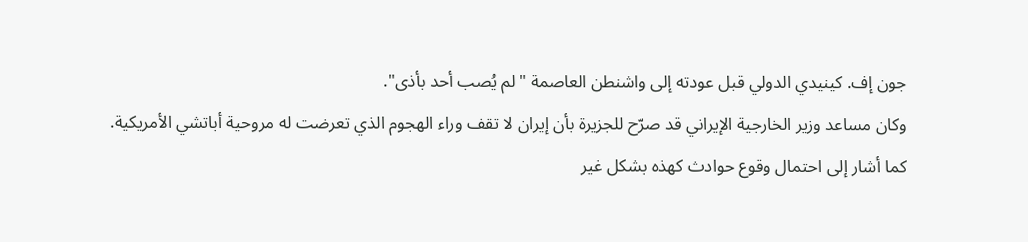جون إف. كينيدي الدولي قبل عودته إلى واشنطن العاصمة "لم يُصب أحد بأذى".
وكان مساعد وزير الخارجية الإيراني قد صرّح للجزيرة بأن إيران لا تقف وراء الهجوم الذي تعرضت له مروحية أباتشي الأمريكية.
كما أشار إلى احتمال وقوع حوادث كهذه بشكل غير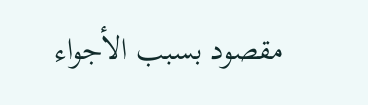مقصود بسبب الأجواء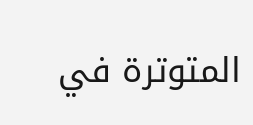المتوترة في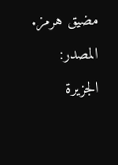مضيق هرمز.
المصدر:
الجزيرة